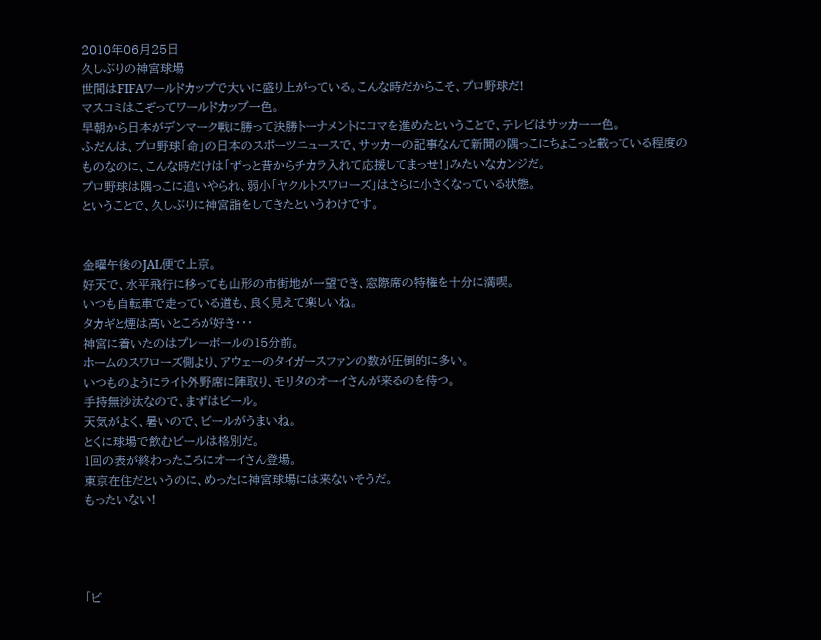2010年06月25日
久しぶりの神宮球場
世間はFIFAワールドカップで大いに盛り上がっている。こんな時だからこそ、プロ野球だ!
マスコミはこぞってワールドカップ一色。
早朝から日本がデンマーク戦に勝って決勝トーナメントにコマを進めたということで、テレビはサッカー一色。
ふだんは、プロ野球「命」の日本のスポーツニュースで、サッカーの記事なんて新聞の隅っこにちょこっと載っている程度のものなのに、こんな時だけは「ずっと昔からチカラ入れて応援してまっせ!」みたいなカンジだ。
プロ野球は隅っこに追いやられ、弱小「ヤクルトスワローズ」はさらに小さくなっている状態。
ということで、久しぶりに神宮詣をしてきたというわけです。


金曜午後のJAL便で上京。
好天で、水平飛行に移っても山形の市街地が一望でき、窓際席の特権を十分に満喫。
いつも自転車で走っている道も、良く見えて楽しいね。
タカギと煙は高いところが好き・・・
神宮に着いたのはプレーボールの15分前。
ホームのスワローズ側より、アウェーのタイガースファンの数が圧倒的に多い。
いつものようにライト外野席に陣取り、モリタのオーイさんが来るのを待つ。
手持無沙汰なので、まずはビール。
天気がよく、暑いので、ビールがうまいね。
とくに球場で飲むビールは格別だ。
1回の表が終わったころにオーイさん登場。
東京在住だというのに、めったに神宮球場には来ないそうだ。
もったいない!




「ビ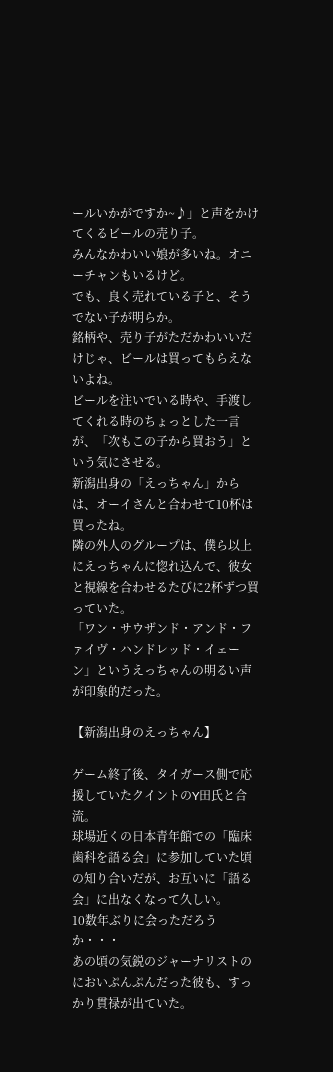ールいかがですか~♪」と声をかけてくるビールの売り子。
みんなかわいい娘が多いね。オニーチャンもいるけど。
でも、良く売れている子と、そうでない子が明らか。
銘柄や、売り子がただかわいいだけじゃ、ビールは買ってもらえないよね。
ビールを注いでいる時や、手渡してくれる時のちょっとした一言が、「次もこの子から買おう」という気にさせる。
新潟出身の「えっちゃん」からは、オーイさんと合わせて10杯は買ったね。
隣の外人のグループは、僕ら以上にえっちゃんに惚れ込んで、彼女と視線を合わせるたびに2杯ずつ買っていた。
「ワン・サウザンド・アンド・ファイヴ・ハンドレッド・イェーン」というえっちゃんの明るい声が印象的だった。

【新潟出身のえっちゃん】

ゲーム終了後、タイガース側で応援していたクイントのY田氏と合流。
球場近くの日本青年館での「臨床歯科を語る会」に参加していた頃の知り合いだが、お互いに「語る会」に出なくなって久しい。
10数年ぶりに会っただろうか・・・
あの頃の気鋭のジャーナリストのにおいぷんぷんだった彼も、すっかり貫禄が出ていた。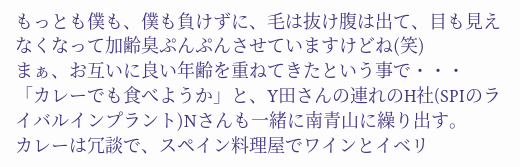もっとも僕も、僕も負けずに、毛は抜け腹は出て、目も見えなくなって加齢臭ぷんぷんさせていますけどね(笑)
まぁ、お互いに良い年齢を重ねてきたという事で・・・
「カレーでも食べようか」と、Y田さんの連れのH社(SPIのライバルインプラント)Nさんも一緒に南青山に繰り出す。
カレーは冗談で、スペイン料理屋でワインとイベリ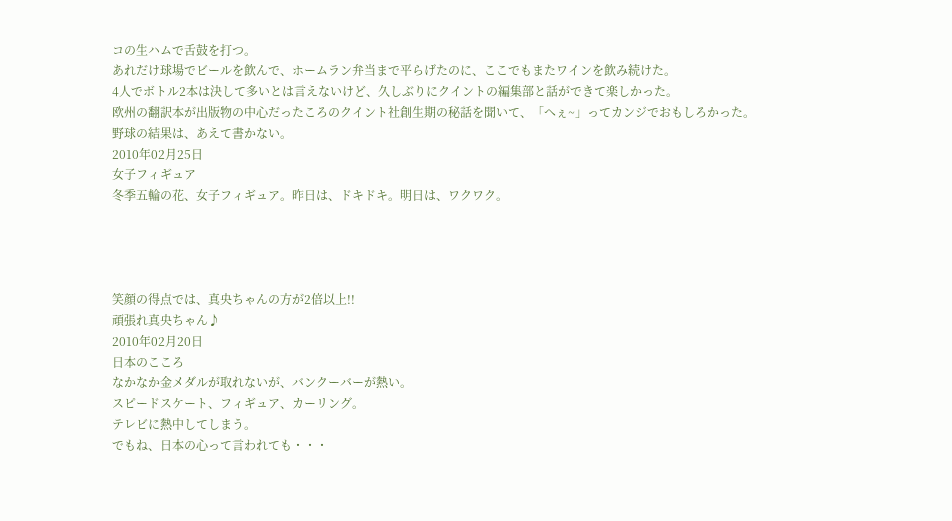コの生ハムで舌鼓を打つ。
あれだけ球場でビールを飲んで、ホームラン弁当まで平らげたのに、ここでもまたワインを飲み続けた。
4人でボトル2本は決して多いとは言えないけど、久しぶりにクイントの編集部と話ができて楽しかった。
欧州の翻訳本が出版物の中心だったころのクイント社創生期の秘話を聞いて、「へぇ~」ってカンジでおもしろかった。
野球の結果は、あえて書かない。
2010年02月25日
女子フィギュア
冬季五輪の花、女子フィギュア。昨日は、ドキドキ。明日は、ワクワク。




笑顔の得点では、真央ちゃんの方が2倍以上!!
頑張れ真央ちゃん♪
2010年02月20日
日本のこころ
なかなか金メダルが取れないが、バンクーバーが熱い。
スピードスケート、フィギュア、カーリング。
テレビに熱中してしまう。
でもね、日本の心って言われても・・・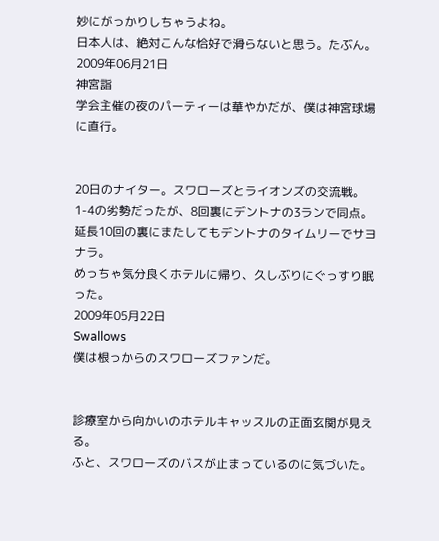妙にがっかりしちゃうよね。
日本人は、絶対こんな恰好で滑らないと思う。たぶん。
2009年06月21日
神宮詣
学会主催の夜のパーティーは華やかだが、僕は神宮球場に直行。


20日のナイター。スワローズとライオンズの交流戦。
1-4の劣勢だったが、8回裏にデントナの3ランで同点。
延長10回の裏にまたしてもデントナのタイムリーでサヨナラ。
めっちゃ気分良くホテルに帰り、久しぶりにぐっすり眠った。
2009年05月22日
Swallows
僕は根っからのスワローズファンだ。


診療室から向かいのホテルキャッスルの正面玄関が見える。
ふと、スワローズのバスが止まっているのに気づいた。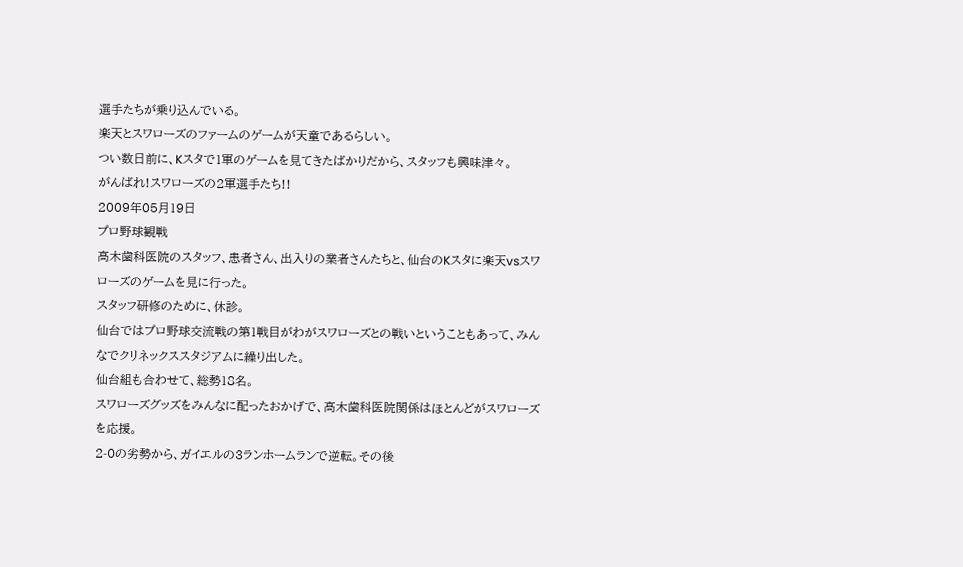選手たちが乗り込んでいる。
楽天とスワローズのファームのゲームが天童であるらしい。
つい数日前に、Kスタで1軍のゲームを見てきたばかりだから、スタッフも興味津々。
がんばれ!スワローズの2軍選手たち!!
2009年05月19日
プロ野球観戦
高木歯科医院のスタッフ、患者さん、出入りの業者さんたちと、仙台のKスタに楽天vsスワローズのゲームを見に行った。
スタッフ研修のために、休診。
仙台ではプロ野球交流戦の第1戦目がわがスワローズとの戦いということもあって、みんなでクリネックススタジアムに繰り出した。
仙台組も合わせて、総勢18名。
スワローズグッズをみんなに配ったおかげで、高木歯科医院関係はほとんどがスワローズを応援。
2-0の劣勢から、ガイエルの3ランホームランで逆転。その後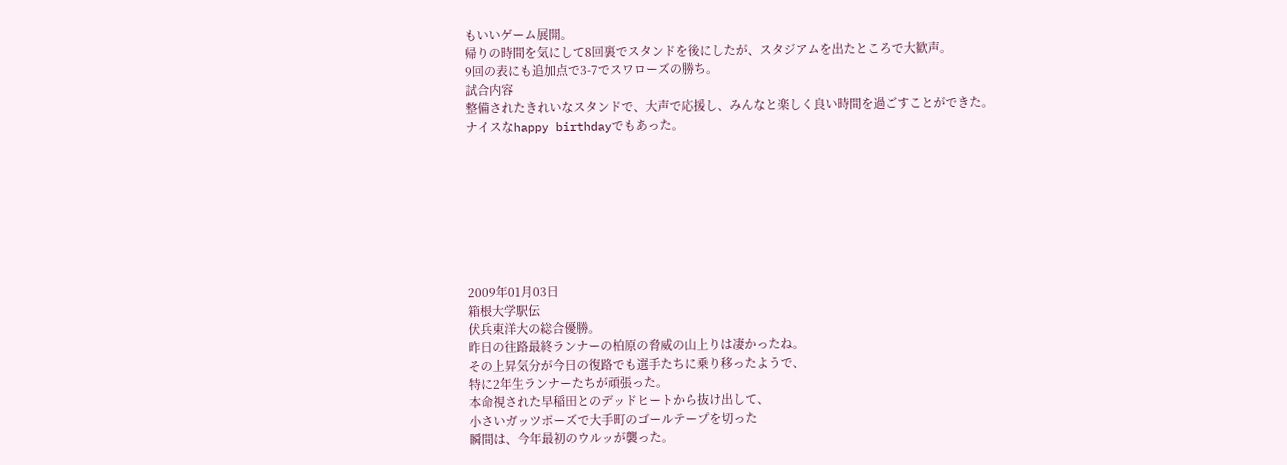もいいゲーム展開。
帰りの時間を気にして8回裏でスタンドを後にしたが、スタジアムを出たところで大歓声。
9回の表にも追加点で3-7でスワローズの勝ち。
試合内容
整備されたきれいなスタンドで、大声で応援し、みんなと楽しく良い時間を過ごすことができた。
ナイスなhappy birthdayでもあった。








2009年01月03日
箱根大学駅伝
伏兵東洋大の総合優勝。
昨日の往路最終ランナーの柏原の脅威の山上りは凄かったね。
その上昇気分が今日の復路でも選手たちに乗り移ったようで、
特に2年生ランナーたちが頑張った。
本命視された早稲田とのデッドヒートから抜け出して、
小さいガッツポーズで大手町のゴールテープを切った
瞬間は、今年最初のウルッが襲った。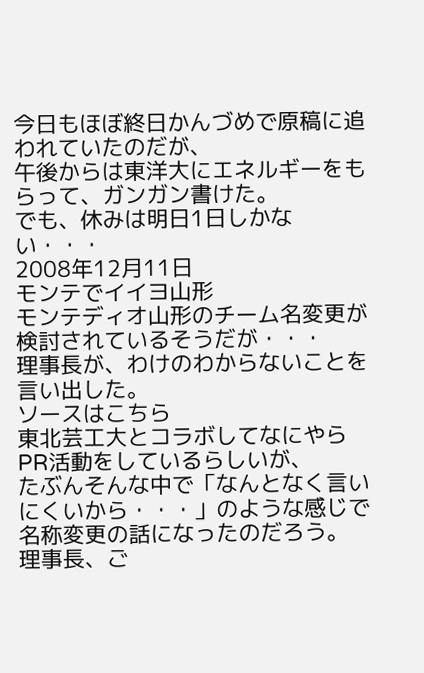今日もほぼ終日かんづめで原稿に追われていたのだが、
午後からは東洋大にエネルギーをもらって、ガンガン書けた。
でも、休みは明日1日しかない・・・
2008年12月11日
モンテでイイヨ山形
モンテディオ山形のチーム名変更が検討されているそうだが・・・
理事長が、わけのわからないことを言い出した。
ソースはこちら
東北芸工大とコラボしてなにやらPR活動をしているらしいが、
たぶんそんな中で「なんとなく言いにくいから・・・」のような感じで名称変更の話になったのだろう。
理事長、ご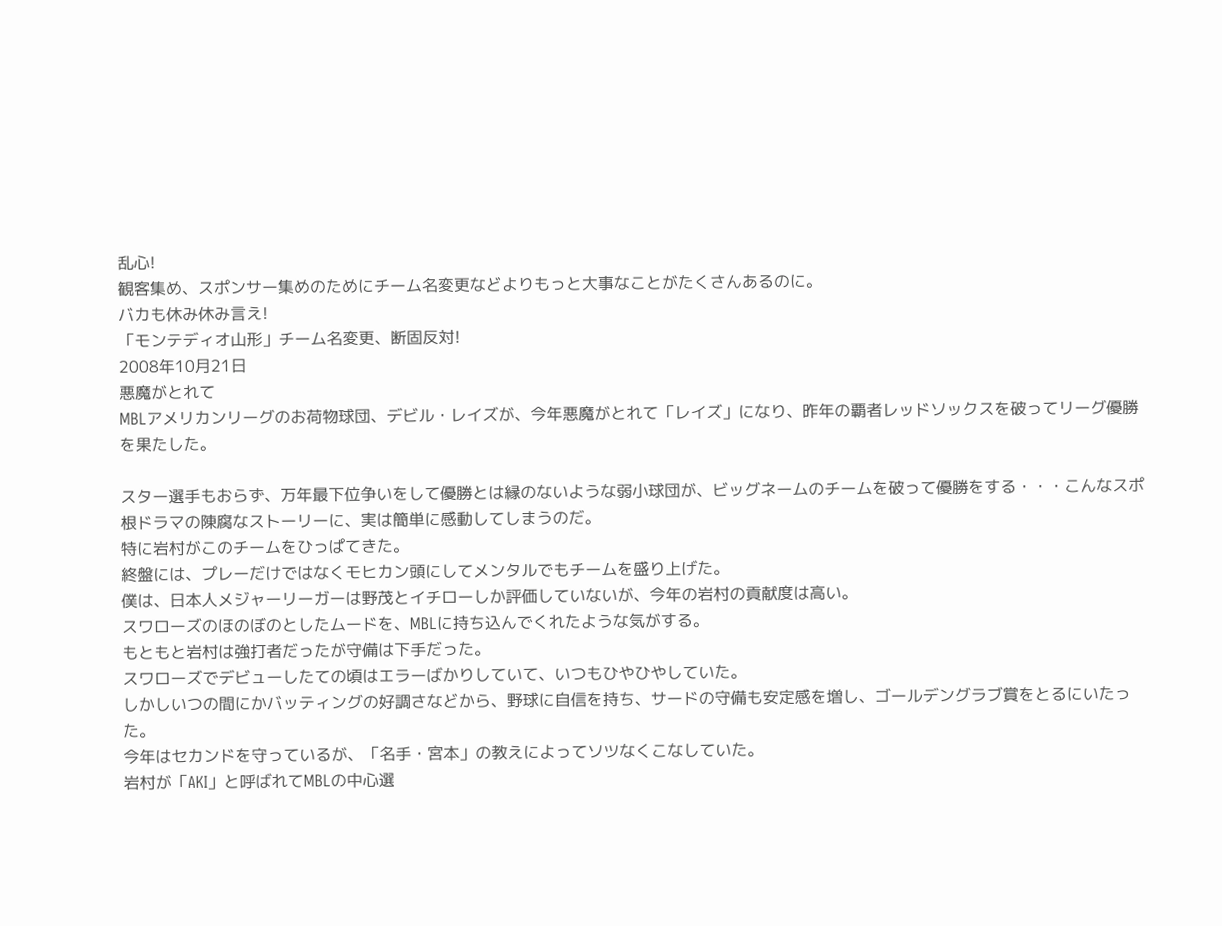乱心!
観客集め、スポンサー集めのためにチーム名変更などよりもっと大事なことがたくさんあるのに。
バカも休み休み言え!
「モンテディオ山形」チーム名変更、断固反対!
2008年10月21日
悪魔がとれて
MBLアメリカンリーグのお荷物球団、デビル・レイズが、今年悪魔がとれて「レイズ」になり、昨年の覇者レッドソックスを破ってリーグ優勝を果たした。

スター選手もおらず、万年最下位争いをして優勝とは縁のないような弱小球団が、ビッグネームのチームを破って優勝をする・・・こんなスポ根ドラマの陳腐なストーリーに、実は簡単に感動してしまうのだ。
特に岩村がこのチームをひっぱてきた。
終盤には、プレーだけではなくモヒカン頭にしてメンタルでもチームを盛り上げた。
僕は、日本人メジャーリーガーは野茂とイチローしか評価していないが、今年の岩村の貢献度は高い。
スワローズのほのぼのとしたムードを、MBLに持ち込んでくれたような気がする。
もともと岩村は強打者だったが守備は下手だった。
スワローズでデビューしたての頃はエラーばかりしていて、いつもひやひやしていた。
しかしいつの間にかバッティングの好調さなどから、野球に自信を持ち、サードの守備も安定感を増し、ゴールデングラブ賞をとるにいたった。
今年はセカンドを守っているが、「名手・宮本」の教えによってソツなくこなしていた。
岩村が「AKI」と呼ばれてMBLの中心選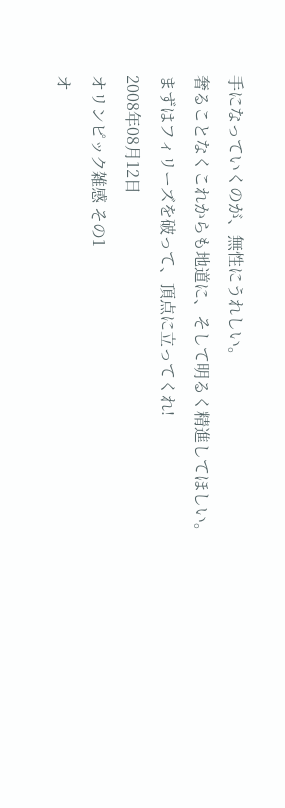手になっていくのが、無性にうれしい。
奢ることなくこれからも地道に、そして明るく精進してほしい。
まずはフィリーズを破って、頂点に立ってくれ!
2008年08月12日
オリンピック雑感 その1
オ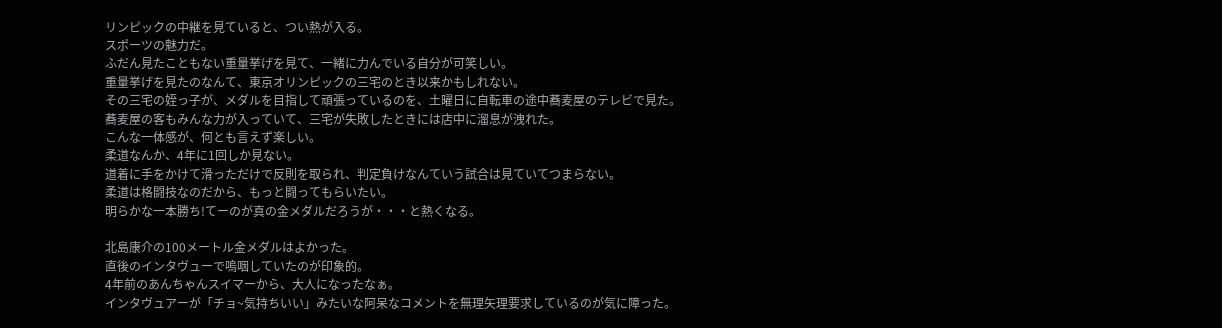リンピックの中継を見ていると、つい熱が入る。
スポーツの魅力だ。
ふだん見たこともない重量挙げを見て、一緒に力んでいる自分が可笑しい。
重量挙げを見たのなんて、東京オリンピックの三宅のとき以来かもしれない。
その三宅の姪っ子が、メダルを目指して頑張っているのを、土曜日に自転車の途中蕎麦屋のテレビで見た。
蕎麦屋の客もみんな力が入っていて、三宅が失敗したときには店中に溜息が洩れた。
こんな一体感が、何とも言えず楽しい。
柔道なんか、4年に1回しか見ない。
道着に手をかけて滑っただけで反則を取られ、判定負けなんていう試合は見ていてつまらない。
柔道は格闘技なのだから、もっと闘ってもらいたい。
明らかな一本勝ち!てーのが真の金メダルだろうが・・・と熱くなる。

北島康介の100メートル金メダルはよかった。
直後のインタヴューで嗚咽していたのが印象的。
4年前のあんちゃんスイマーから、大人になったなぁ。
インタヴュアーが「チョ~気持ちいい」みたいな阿呆なコメントを無理矢理要求しているのが気に障った。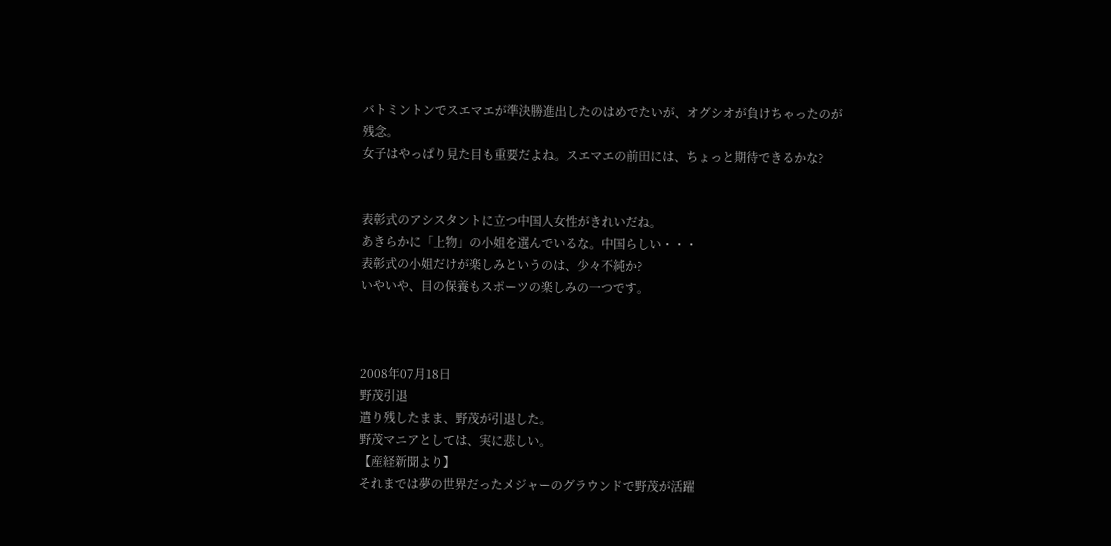バトミントンでスエマエが準決勝進出したのはめでたいが、オグシオが負けちゃったのが残念。
女子はやっぱり見た目も重要だよね。スエマエの前田には、ちょっと期待できるかな?


表彰式のアシスタントに立つ中国人女性がきれいだね。
あきらかに「上物」の小姐を選んでいるな。中国らしい・・・
表彰式の小姐だけが楽しみというのは、少々不純か?
いやいや、目の保養もスポーツの楽しみの一つです。



2008年07月18日
野茂引退
遣り残したまま、野茂が引退した。
野茂マニアとしては、実に悲しい。
【産経新聞より】
それまでは夢の世界だったメジャーのグラウンドで野茂が活躍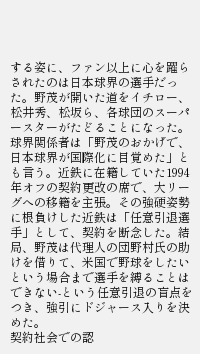する姿に、ファン以上に心を躍らされたのは日本球界の選手だった。野茂が開いた道をイチロー、松井秀、松坂ら、各球団のスーパースターがたどることになった。
球界関係者は「野茂のおかげで、日本球界が国際化に目覚めた」とも言う。近鉄に在籍していた1994年オフの契約更改の席で、大リーグへの移籍を主張。その強硬姿勢に根負けした近鉄は「任意引退選手」として、契約を断念した。結局、野茂は代理人の団野村氏の助けを借りて、米国で野球をしたいという場合まで選手を縛ることはできない-という任意引退の盲点をつき、強引にドジャース入りを決めた。
契約社会での認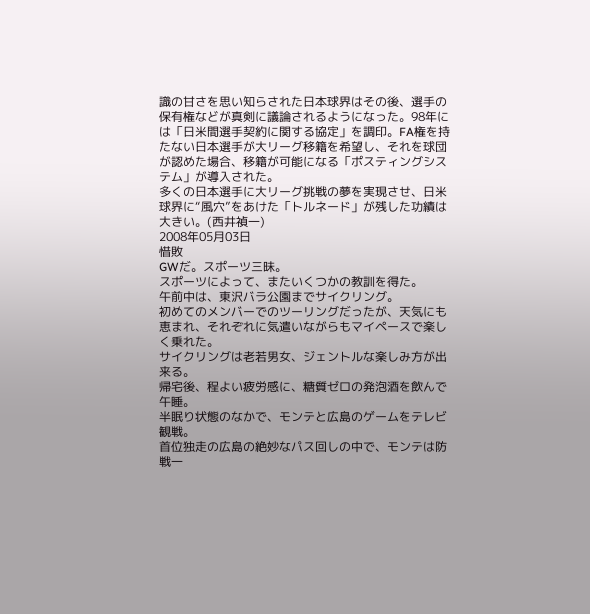識の甘さを思い知らされた日本球界はその後、選手の保有権などが真剣に議論されるようになった。98年には「日米間選手契約に関する協定」を調印。FA権を持たない日本選手が大リーグ移籍を希望し、それを球団が認めた場合、移籍が可能になる「ポスティングシステム」が導入された。
多くの日本選手に大リーグ挑戦の夢を実現させ、日米球界に“風穴”をあけた「トルネード」が残した功績は大きい。(西井禎一)
2008年05月03日
惜敗
GWだ。スポーツ三昧。
スポーツによって、またいくつかの教訓を得た。
午前中は、東沢バラ公園までサイクリング。
初めてのメンバーでのツーリングだったが、天気にも恵まれ、それぞれに気遣いながらもマイペースで楽しく乗れた。
サイクリングは老若男女、ジェントルな楽しみ方が出来る。
帰宅後、程よい疲労感に、糖質ゼロの発泡酒を飲んで午睡。
半眠り状態のなかで、モンテと広島のゲームをテレビ観戦。
首位独走の広島の絶妙なパス回しの中で、モンテは防戦一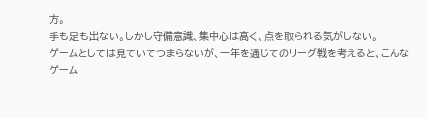方。
手も足も出ない。しかし守備意識、集中心は高く、点を取られる気がしない。
ゲームとしては見ていてつまらないが、一年を通じてのリーグ戦を考えると、こんなゲーム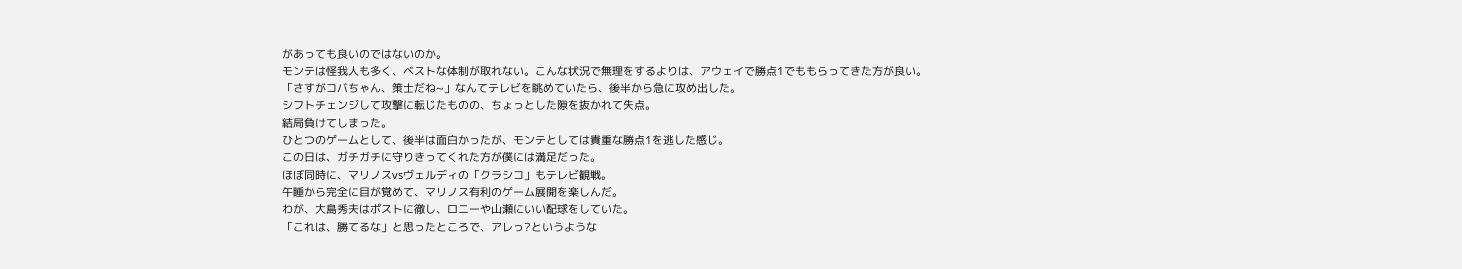があっても良いのではないのか。
モンテは怪我人も多く、ベストな体制が取れない。こんな状況で無理をするよりは、アウェイで勝点1でももらってきた方が良い。
「さすがコバちゃん、策士だね~」なんてテレビを眺めていたら、後半から急に攻め出した。
シフトチェンジして攻撃に転じたものの、ちょっとした隙を抜かれて失点。
結局負けてしまった。
ひとつのゲームとして、後半は面白かったが、モンテとしては貴重な勝点1を逃した感じ。
この日は、ガチガチに守りきってくれた方が僕には満足だった。
ほぼ同時に、マリノスvsヴェルディの「クラシコ」もテレビ観戦。
午睡から完全に目が覚めて、マリノス有利のゲーム展開を楽しんだ。
わが、大島秀夫はポストに徹し、ロニーや山瀬にいい配球をしていた。
「これは、勝てるな」と思ったところで、アレっ?というような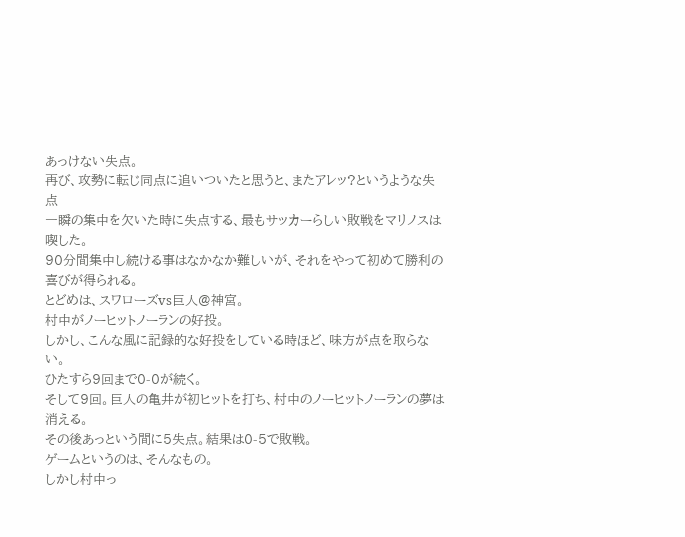あっけない失点。
再び、攻勢に転じ同点に追いついたと思うと、またアレッ?というような失点
一瞬の集中を欠いた時に失点する、最もサッカーらしい敗戦をマリノスは喫した。
90分間集中し続ける事はなかなか難しいが、それをやって初めて勝利の喜びが得られる。
とどめは、スワローズvs巨人@神宮。
村中がノーヒットノーランの好投。
しかし、こんな風に記録的な好投をしている時ほど、味方が点を取らない。
ひたすら9回まで0-0が続く。
そして9回。巨人の亀井が初ヒットを打ち、村中のノーヒットノーランの夢は消える。
その後あっという間に5失点。結果は0-5で敗戦。
ゲームというのは、そんなもの。
しかし村中っ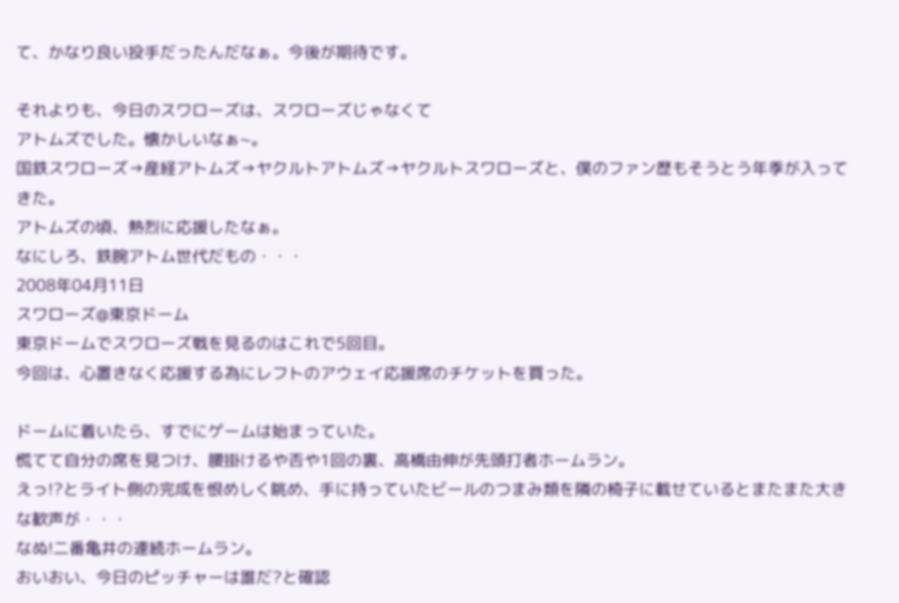て、かなり良い投手だったんだなぁ。今後が期待です。

それよりも、今日のスワローズは、スワローズじゃなくて
アトムズでした。懐かしいなぁ~。
国鉄スワローズ→産経アトムズ→ヤクルトアトムズ→ヤクルトスワローズと、僕のファン歴もそうとう年季が入ってきた。
アトムズの頃、熱烈に応援したなぁ。
なにしろ、鉄腕アトム世代だもの・・・
2008年04月11日
スワローズ@東京ドーム
東京ドームでスワローズ戦を見るのはこれで5回目。
今回は、心置きなく応援する為にレフトのアウェイ応援席のチケットを買った。

ドームに着いたら、すでにゲームは始まっていた。
慌てて自分の席を見つけ、腰掛けるや否や1回の裏、高橋由伸が先頭打者ホームラン。
えっ!?とライト側の完成を恨めしく眺め、手に持っていたビールのつまみ類を隣の椅子に載せているとまたまた大きな歓声が・・・
なぬ!二番亀井の連続ホームラン。
おいおい、今日のピッチャーは誰だ?と確認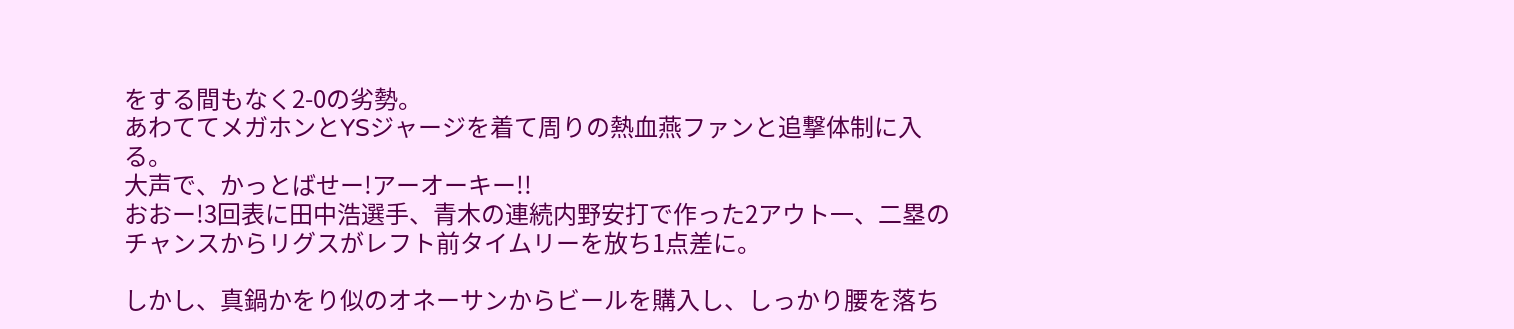をする間もなく2-0の劣勢。
あわててメガホンとYSジャージを着て周りの熱血燕ファンと追撃体制に入る。
大声で、かっとばせー!アーオーキー!!
おおー!3回表に田中浩選手、青木の連続内野安打で作った2アウト一、二塁のチャンスからリグスがレフト前タイムリーを放ち1点差に。

しかし、真鍋かをり似のオネーサンからビールを購入し、しっかり腰を落ち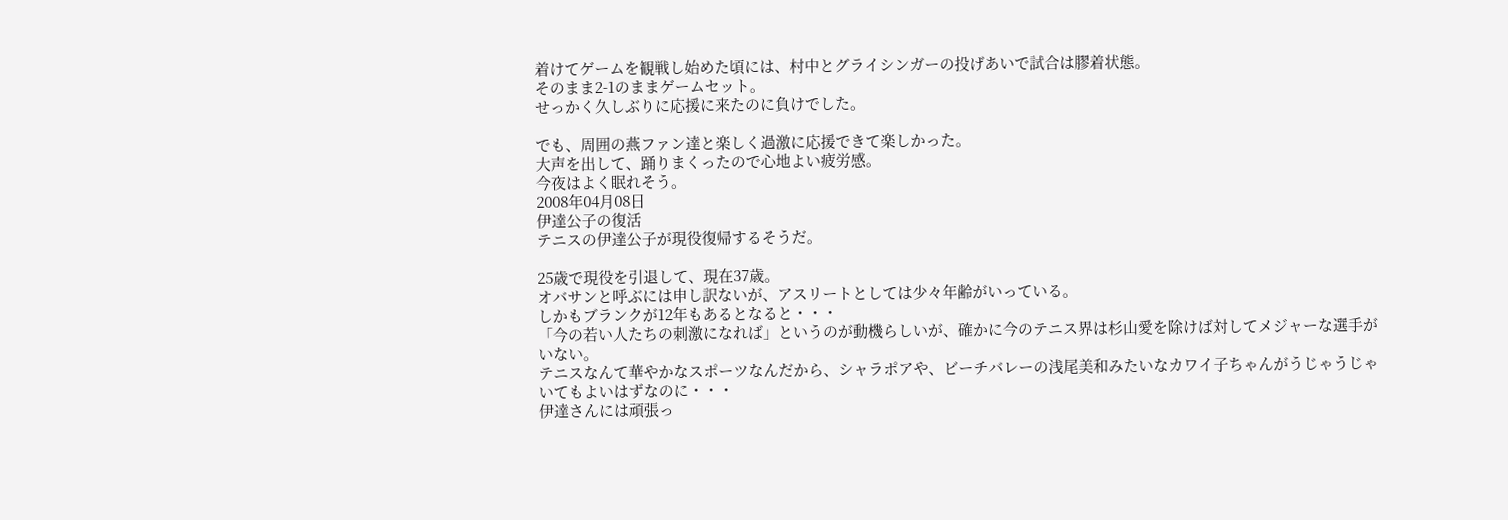着けてゲームを観戦し始めた頃には、村中とグライシンガーの投げあいで試合は膠着状態。
そのまま2-1のままゲームセット。
せっかく久しぶりに応援に来たのに負けでした。

でも、周囲の燕ファン達と楽しく過激に応援できて楽しかった。
大声を出して、踊りまくったので心地よい疲労感。
今夜はよく眠れそう。
2008年04月08日
伊達公子の復活
テニスの伊達公子が現役復帰するそうだ。

25歳で現役を引退して、現在37歳。
オバサンと呼ぶには申し訳ないが、アスリートとしては少々年齢がいっている。
しかもブランクが12年もあるとなると・・・
「今の若い人たちの刺激になれば」というのが動機らしいが、確かに今のテニス界は杉山愛を除けば対してメジャーな選手がいない。
テニスなんて華やかなスポーツなんだから、シャラポアや、ビーチバレーの浅尾美和みたいなカワイ子ちゃんがうじゃうじゃいてもよいはずなのに・・・
伊達さんには頑張っ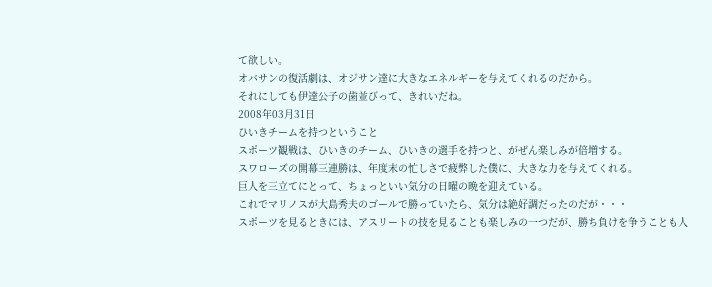て欲しい。
オバサンの復活劇は、オジサン達に大きなエネルギーを与えてくれるのだから。
それにしても伊達公子の歯並びって、きれいだね。
2008年03月31日
ひいきチームを持つということ
スポーツ観戦は、ひいきのチーム、ひいきの選手を持つと、がぜん楽しみが倍増する。
スワローズの開幕三連勝は、年度末の忙しさで疲弊した僕に、大きな力を与えてくれる。
巨人を三立てにとって、ちょっといい気分の日曜の晩を迎えている。
これでマリノスが大島秀夫のゴールで勝っていたら、気分は絶好調だったのだが・・・
スポーツを見るときには、アスリートの技を見ることも楽しみの一つだが、勝ち負けを争うことも人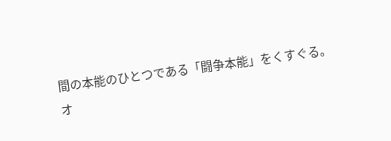間の本能のひとつである「闘争本能」をくすぐる。
オ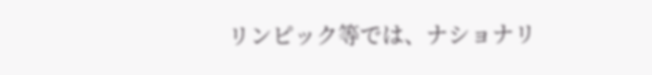リンピック等では、ナショナリ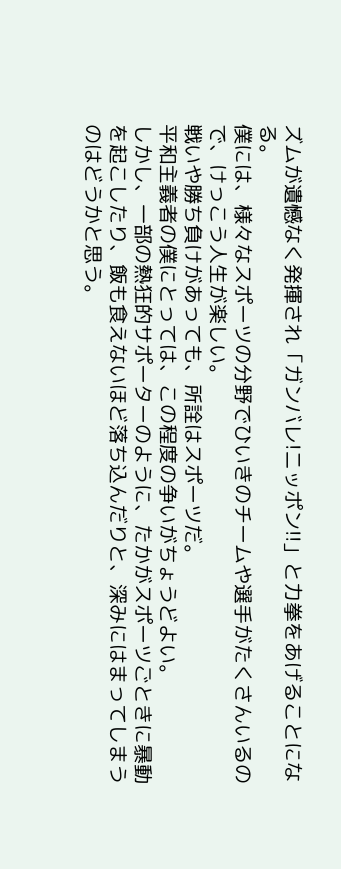ズムが遺憾なく発揮され「ガンバレ!ニッポン!!」と力拳をあげることになる。
僕には、様々なスポーツの分野でひいきのチームや選手がたくさんいるので、けっこう人生が楽しい。
戦いや勝ち負けがあっても、所詮はスポーツだ。
平和主義者の僕にとっては、この程度の争いがちょうどよい。
しかし、一部の熱狂的サポーターのように、たかがスポーツごときに暴動を起こしたり、飯も食えないほど落ち込んだりと、深みにはまってしまうのはどうかと思う。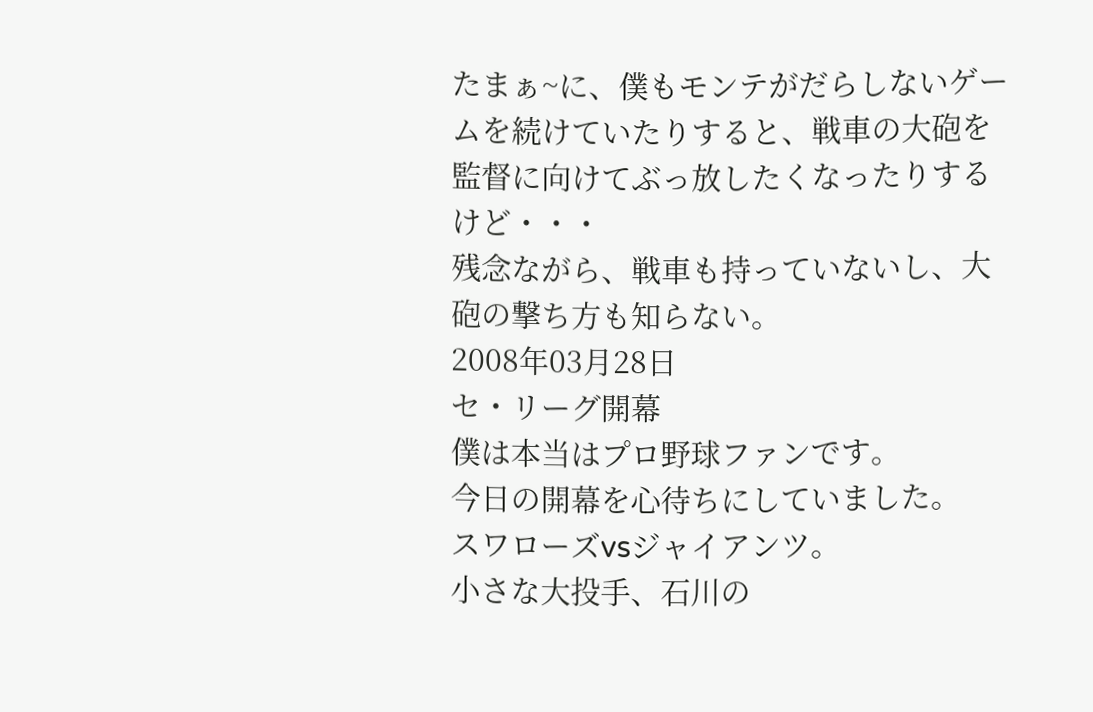たまぁ~に、僕もモンテがだらしないゲームを続けていたりすると、戦車の大砲を監督に向けてぶっ放したくなったりするけど・・・
残念ながら、戦車も持っていないし、大砲の撃ち方も知らない。
2008年03月28日
セ・リーグ開幕
僕は本当はプロ野球ファンです。
今日の開幕を心待ちにしていました。
スワローズvsジャイアンツ。
小さな大投手、石川の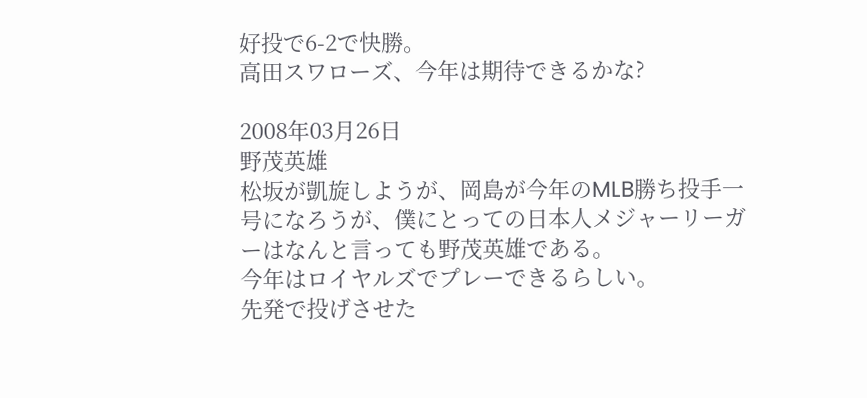好投で6-2で快勝。
高田スワローズ、今年は期待できるかな?

2008年03月26日
野茂英雄
松坂が凱旋しようが、岡島が今年のMLB勝ち投手一号になろうが、僕にとっての日本人メジャーリーガーはなんと言っても野茂英雄である。
今年はロイヤルズでプレーできるらしい。
先発で投げさせた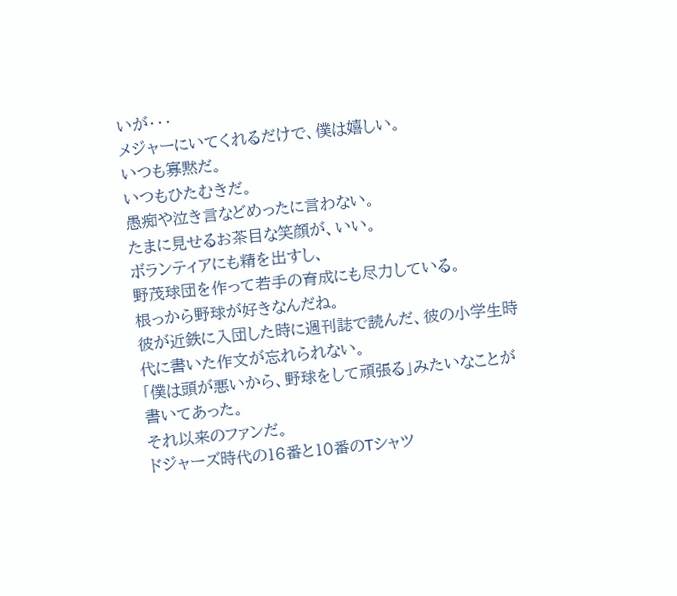いが・・・
メジャーにいてくれるだけで、僕は嬉しい。
いつも寡黙だ。
いつもひたむきだ。
愚痴や泣き言などめったに言わない。
たまに見せるお茶目な笑顔が、いい。
ボランティアにも精を出すし、
野茂球団を作って若手の育成にも尽力している。
根っから野球が好きなんだね。
彼が近鉄に入団した時に週刊誌で読んだ、彼の小学生時代に書いた作文が忘れられない。
「僕は頭が悪いから、野球をして頑張る」みたいなことが書いてあった。
それ以来のファンだ。
ドジャーズ時代の16番と10番のTシャツ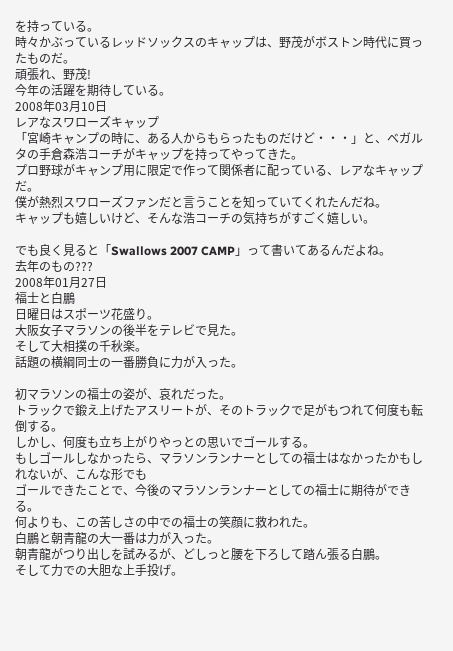を持っている。
時々かぶっているレッドソックスのキャップは、野茂がボストン時代に買ったものだ。
頑張れ、野茂!
今年の活躍を期待している。
2008年03月10日
レアなスワローズキャップ
「宮崎キャンプの時に、ある人からもらったものだけど・・・」と、ベガルタの手倉森浩コーチがキャップを持ってやってきた。
プロ野球がキャンプ用に限定で作って関係者に配っている、レアなキャップだ。
僕が熱烈スワローズファンだと言うことを知っていてくれたんだね。
キャップも嬉しいけど、そんな浩コーチの気持ちがすごく嬉しい。

でも良く見ると「Swallows 2007 CAMP」って書いてあるんだよね。
去年のもの???
2008年01月27日
福士と白鵬
日曜日はスポーツ花盛り。
大阪女子マラソンの後半をテレビで見た。
そして大相撲の千秋楽。
話題の横綱同士の一番勝負に力が入った。

初マラソンの福士の姿が、哀れだった。
トラックで鍛え上げたアスリートが、そのトラックで足がもつれて何度も転倒する。
しかし、何度も立ち上がりやっとの思いでゴールする。
もしゴールしなかったら、マラソンランナーとしての福士はなかったかもしれないが、こんな形でも
ゴールできたことで、今後のマラソンランナーとしての福士に期待ができる。
何よりも、この苦しさの中での福士の笑顔に救われた。
白鵬と朝青龍の大一番は力が入った。
朝青龍がつり出しを試みるが、どしっと腰を下ろして踏ん張る白鵬。
そして力での大胆な上手投げ。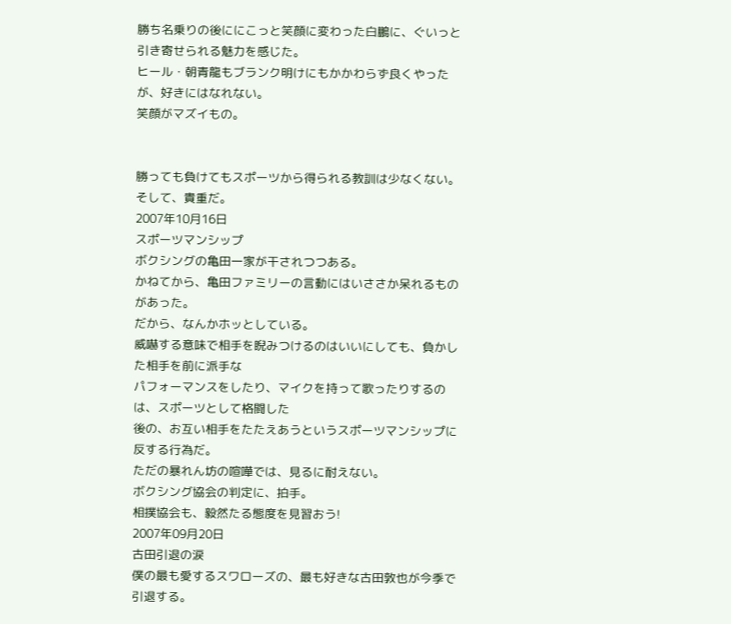勝ち名乗りの後ににこっと笑顔に変わった白鵬に、ぐいっと引き寄せられる魅力を感じた。
ヒール・朝青龍もブランク明けにもかかわらず良くやったが、好きにはなれない。
笑顔がマズイもの。


勝っても負けてもスポーツから得られる教訓は少なくない。そして、貴重だ。
2007年10月16日
スポーツマンシップ
ボクシングの亀田一家が干されつつある。
かねてから、亀田ファミリーの言動にはいささか呆れるものがあった。
だから、なんかホッとしている。
威嚇する意味で相手を睨みつけるのはいいにしても、負かした相手を前に派手な
パフォーマンスをしたり、マイクを持って歌ったりするのは、スポーツとして格闘した
後の、お互い相手をたたえあうというスポーツマンシップに反する行為だ。
ただの暴れん坊の喧嘩では、見るに耐えない。
ボクシング協会の判定に、拍手。
相撲協会も、毅然たる態度を見習おう!
2007年09月20日
古田引退の涙
僕の最も愛するスワローズの、最も好きな古田敦也が今季で引退する。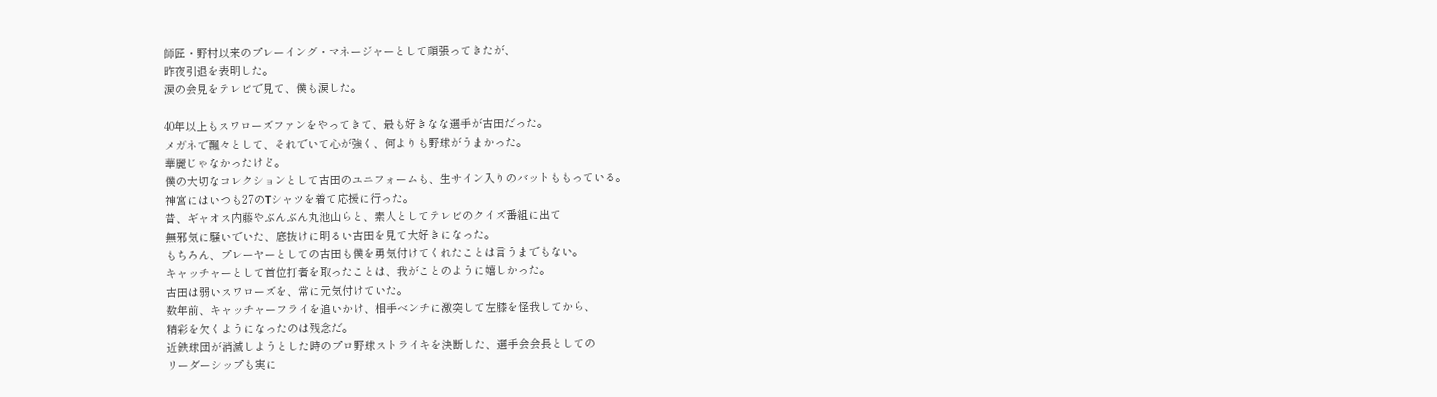師匠・野村以来のプレーイング・マネージャーとして頑張ってきたが、
昨夜引退を表明した。
涙の会見をテレビで見て、僕も涙した。

40年以上もスワローズファンをやってきて、最も好きなな選手が古田だった。
メガネで飄々として、それでいて心が強く、何よりも野球がうまかった。
華麗じゃなかったけど。
僕の大切なコレクションとして古田のユニフォームも、生サイン入りのバットももっている。
神宮にはいつも27のTシャツを着て応援に行った。
昔、ギャオス内藤やぶんぶん丸池山らと、素人としてテレビのクイズ番組に出て
無邪気に騒いでいた、底抜けに明るい古田を見て大好きになった。
もちろん、プレーヤーとしての古田も僕を勇気付けてくれたことは言うまでもない。
キャッチャーとして首位打者を取ったことは、我がことのように嬉しかった。
古田は弱いスワローズを、常に元気付けていた。
数年前、キャッチャーフライを追いかけ、相手ベンチに激突して左膝を怪我してから、
精彩を欠くようになったのは残念だ。
近鉄球団が消滅しようとした時のプロ野球ストライキを決断した、選手会会長としての
リーダーシップも実に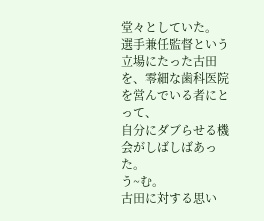堂々としていた。
選手兼任監督という立場にたった古田を、零細な歯科医院を営んでいる者にとって、
自分にダブらせる機会がしばしばあった。
う~む。
古田に対する思い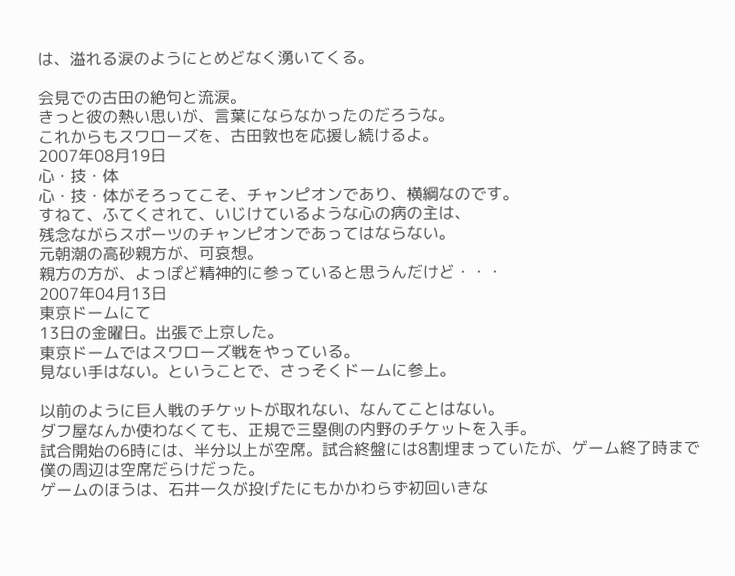は、溢れる涙のようにとめどなく湧いてくる。

会見での古田の絶句と流涙。
きっと彼の熱い思いが、言葉にならなかったのだろうな。
これからもスワローズを、古田敦也を応援し続けるよ。
2007年08月19日
心・技・体
心・技・体がそろってこそ、チャンピオンであり、横綱なのです。
すねて、ふてくされて、いじけているような心の病の主は、
残念ながらスポーツのチャンピオンであってはならない。
元朝潮の高砂親方が、可哀想。
親方の方が、よっぽど精神的に参っていると思うんだけど・・・
2007年04月13日
東京ドームにて
13日の金曜日。出張で上京した。
東京ドームではスワローズ戦をやっている。
見ない手はない。ということで、さっそくドームに参上。

以前のように巨人戦のチケットが取れない、なんてことはない。
ダフ屋なんか使わなくても、正規で三塁側の内野のチケットを入手。
試合開始の6時には、半分以上が空席。試合終盤には8割埋まっていたが、ゲーム終了時まで
僕の周辺は空席だらけだった。
ゲームのほうは、石井一久が投げたにもかかわらず初回いきな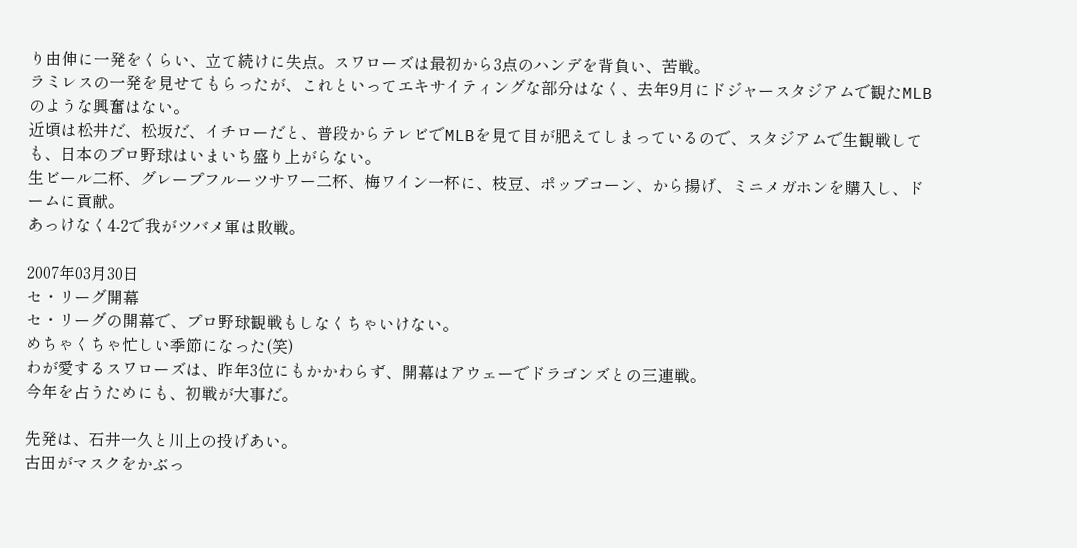り由伸に一発をくらい、立て続けに失点。スワローズは最初から3点のハンデを背負い、苦戦。
ラミレスの一発を見せてもらったが、これといってエキサイティングな部分はなく、去年9月にドジャースタジアムで観たMLBのような興奮はない。
近頃は松井だ、松坂だ、イチローだと、普段からテレビでMLBを見て目が肥えてしまっているので、スタジアムで生観戦しても、日本のプロ野球はいまいち盛り上がらない。
生ビール二杯、グレープフルーツサワー二杯、梅ワイン一杯に、枝豆、ポップコーン、から揚げ、ミニメガホンを購入し、ドームに貢献。
あっけなく4-2で我がツバメ軍は敗戦。

2007年03月30日
セ・リーグ開幕
セ・リーグの開幕で、プロ野球観戦もしなくちゃいけない。
めちゃくちゃ忙しい季節になった(笑)
わが愛するスワローズは、昨年3位にもかかわらず、開幕はアウェーでドラゴンズとの三連戦。
今年を占うためにも、初戦が大事だ。

先発は、石井一久と川上の投げあい。
古田がマスクをかぶっ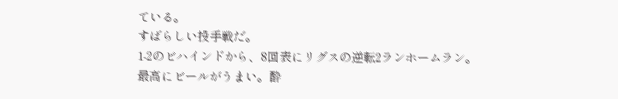ている。
すばらしい投手戦だ。
1-2のビハインドから、8回表にリグスの逆転2ランホームラン。
最高にビールがうまい。酔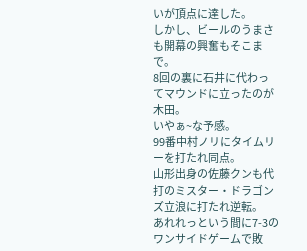いが頂点に達した。
しかし、ビールのうまさも開幕の興奮もそこまで。
8回の裏に石井に代わってマウンドに立ったのが木田。
いやぁ~な予感。
99番中村ノリにタイムリーを打たれ同点。
山形出身の佐藤クンも代打のミスター・ドラゴンズ立浪に打たれ逆転。
あれれっという間に7-3のワンサイドゲームで敗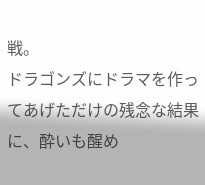戦。
ドラゴンズにドラマを作ってあげただけの残念な結果に、酔いも醒め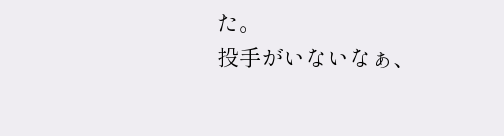た。
投手がいないなぁ、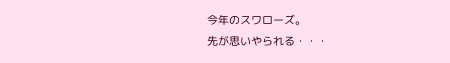今年のスワローズ。
先が思いやられる・・・